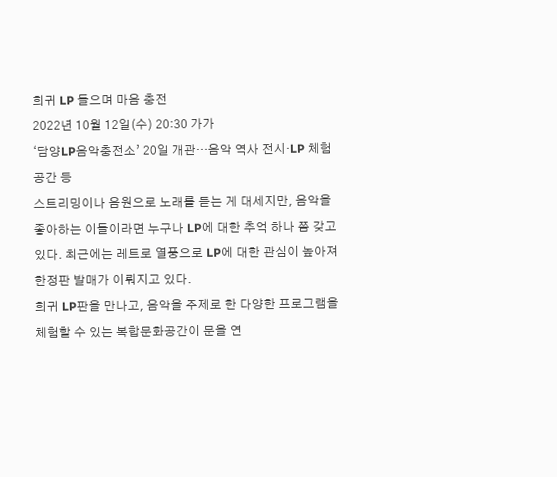희귀 LP 들으며 마음 충전
2022년 10월 12일(수) 20:30 가가
‘담양LP음악충전소’ 20일 개관…음악 역사 전시·LP 체험 공간 등
스트리밍이나 음원으로 노래를 듣는 게 대세지만, 음악을 좋아하는 이들이라면 누구나 LP에 대한 추억 하나 쯤 갖고 있다. 최근에는 레트로 열풍으로 LP에 대한 관심이 높아져 한정판 발매가 이뤄지고 있다.
희귀 LP판을 만나고, 음악을 주제로 한 다양한 프로그램을 체험할 수 있는 복합문화공간이 문을 연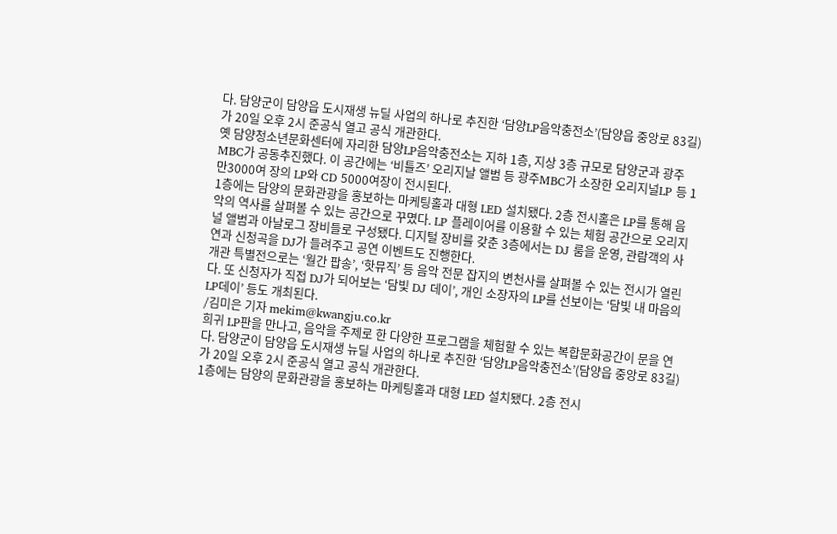다. 담양군이 담양읍 도시재생 뉴딜 사업의 하나로 추진한 ‘담양LP음악충전소’(담양읍 중앙로 83길)가 20일 오후 2시 준공식 열고 공식 개관한다.
옛 담양청소년문화센터에 자리한 담양LP음악충전소는 지하 1층, 지상 3층 규모로 담양군과 광주 MBC가 공동추진했다. 이 공간에는 ‘비틀즈’ 오리지날 앨범 등 광주MBC가 소장한 오리지널LP 등 1만3000여 장의 LP와 CD 5000여장이 전시된다.
1층에는 담양의 문화관광을 홍보하는 마케팅홀과 대형 LED 설치됐다. 2층 전시홀은 LP를 통해 음악의 역사를 살펴볼 수 있는 공간으로 꾸몄다. LP 플레이어를 이용할 수 있는 체험 공간으로 오리지널 앨범과 아날로그 장비들로 구성됐다. 디지털 장비를 갖춘 3층에서는 DJ 룸을 운영, 관람객의 사연과 신청곡을 DJ가 들려주고 공연 이벤트도 진행한다.
개관 특별전으로는 ‘월간 팝송’, ‘핫뮤직’ 등 음악 전문 잡지의 변천사를 살펴볼 수 있는 전시가 열린다. 또 신청자가 직접 DJ가 되어보는 ‘담빛 DJ 데이’, 개인 소장자의 LP를 선보이는 ‘담빛 내 마음의 LP데이’ 등도 개최된다.
/김미은 기자 mekim@kwangju.co.kr
희귀 LP판을 만나고, 음악을 주제로 한 다양한 프로그램을 체험할 수 있는 복합문화공간이 문을 연다. 담양군이 담양읍 도시재생 뉴딜 사업의 하나로 추진한 ‘담양LP음악충전소’(담양읍 중앙로 83길)가 20일 오후 2시 준공식 열고 공식 개관한다.
1층에는 담양의 문화관광을 홍보하는 마케팅홀과 대형 LED 설치됐다. 2층 전시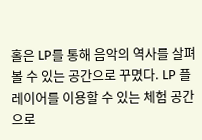홀은 LP를 통해 음악의 역사를 살펴볼 수 있는 공간으로 꾸몄다. LP 플레이어를 이용할 수 있는 체험 공간으로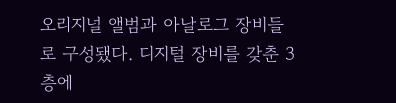오리지널 앨범과 아날로그 장비들로 구성됐다. 디지털 장비를 갖춘 3층에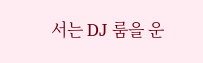서는 DJ 룸을 운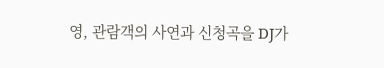영, 관람객의 사연과 신청곡을 DJ가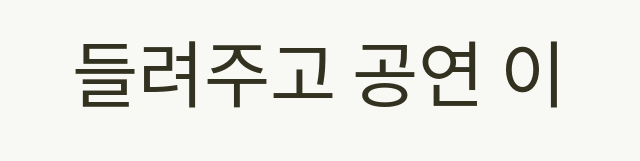들려주고 공연 이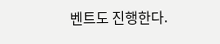벤트도 진행한다.